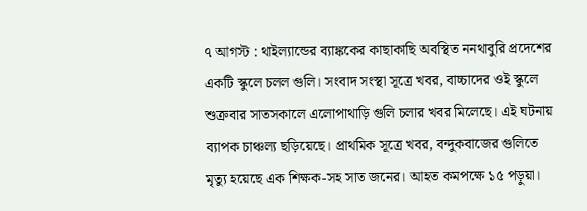৭ আগস্ট : থাইল্যান্ডের ব্যাঙ্ককের কাছাকাছি অবস্থিত ননথাবুরি প্রদেশের একটি স্কুলে চলল গুলি। সংবাদ সংস্থা সূত্রে খবর, বাচ্চাদের ওই স্কুলে শুক্রবার সাতসকালে এলোপাথাড়ি গুলি চলার খবর মিলেছে। এই ঘটনায় ব্যাপক চাঞ্চল্য ছড়িয়েছে। প্রাথমিক সূত্রে খবর, বন্দুকবাজের গুলিতে মৃত্যু হয়েছে এক শিক্ষক-সহ সাত জনের। আহত কমপক্ষে ১৫ পড়ুয়া।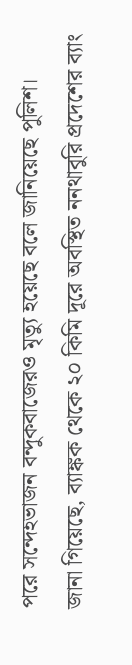পরে সন্দেহভাজন বন্দুকবাজেরও মৃত্যু হয়েছে বলে জানিয়েছে পুলিশ।
জানা গিয়েছে, ব্যাঙ্কক থেকে ২০ কিমি দূরে অবস্থিত ননথাবুরি প্রদেশের ব্যাং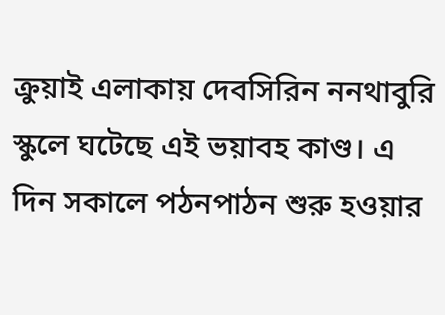ক্রুয়াই এলাকায় দেবসিরিন ননথাবুরি স্কুলে ঘটেছে এই ভয়াবহ কাণ্ড। এ দিন সকালে পঠনপাঠন শুরু হওয়ার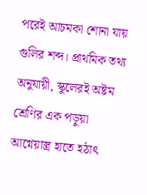পরেই আচমকা শোনা যায় গুলির শব্দ। প্রাথমিক তথ্য অনুযায়ী, স্কুলেরই অষ্টম শ্রেণির এক পড়ুয়া আগ্নেয়াস্ত্র হাতে হঠাৎ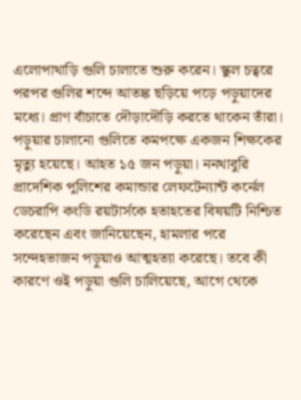এলোপাথাড়ি গুলি চালাতে শুরু করেন। স্কুল চত্বরে পরপর গুলির শব্দে আতঙ্ক ছড়িয়ে পড়ে পড়ুয়াদের মধ্যে। প্রাণ বাঁচাতে দৌড়াদৌড়ি করতে থাকেন তাঁরা।
পড়ুয়ার চালানো গুলিতে কমপক্ষে একজন শিক্ষকের মৃত্যু হয়েছে। আহত ১৫ জন পড়ুয়া। ননথাবুরি প্রাদেশিক পুলিশের কমান্ডার লেফটেন্যান্ট কর্নেল ডেচরাপি কংডি রয়টার্সকে হতাহতের বিষয়টি নিশ্চিত করেছেন এবং জানিয়েছেন, হামলার পরে সন্দেহভাজন পড়ুয়াও আত্মহত্যা করেছে। তবে কী কারণে ওই পড়ুয়া গুলি চালিয়েছে, আগে থেকে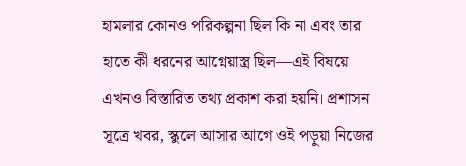হামলার কোনও পরিকল্পনা ছিল কি না এবং তার হাতে কী ধরনের আগ্নেয়াস্ত্র ছিল—এই বিষয়ে এখনও বিস্তারিত তথ্য প্রকাশ করা হয়নি। প্রশাসন সূত্রে খবর, স্কুলে আসার আগে ওই পড়ুয়া নিজের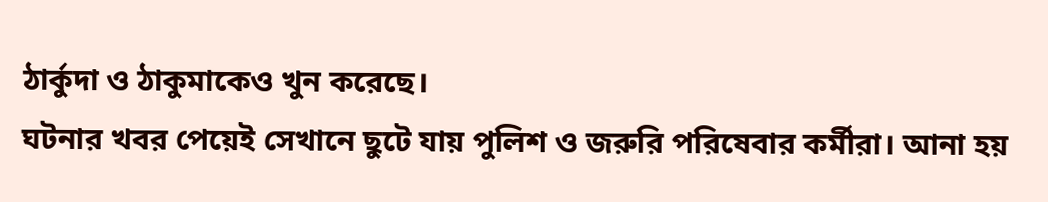ঠার্কুদা ও ঠাকুমাকেও খুন করেছে।
ঘটনার খবর পেয়েই সেখানে ছুটে যায় পুলিশ ও জরুরি পরিষেবার কর্মীরা। আনা হয়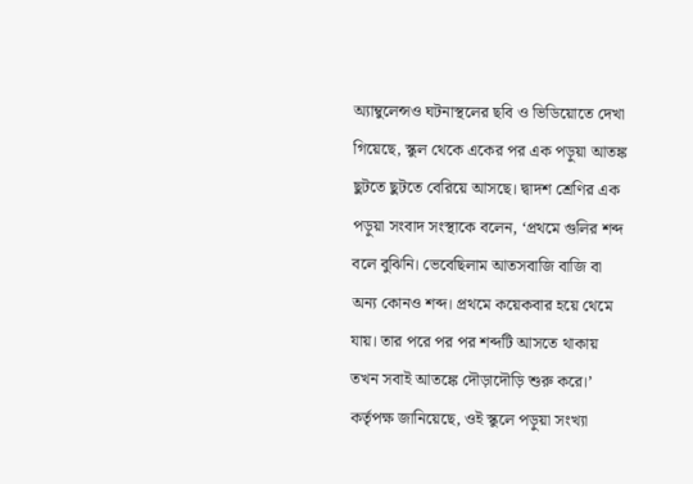অ্যাম্বুলেন্সও ঘটনাস্থলের ছবি ও ভিডিয়োতে দেখা গিয়েছে, স্কুল থেকে একের পর এক পড়ুয়া আতঙ্ক ছুটতে ছুটতে বেরিয়ে আসছে। দ্বাদশ শ্রেণির এক পড়ুয়া সংবাদ সংস্থাকে বলেন, ‘প্রথমে গুলির শব্দ বলে বুঝিনি। ভেবেছিলাম আতসবাজি বাজি বা অন্য কোনও শব্দ। প্রথমে কয়েকবার হয়ে থেমে যায়। তার পরে পর পর শব্দটি আসতে থাকায় তখন সবাই আতঙ্কে দৌড়াদৌড়ি শুরু করে।’ কর্তৃপক্ষ জানিয়েছে, ওই স্কুলে পড়ুয়া সংখ্যা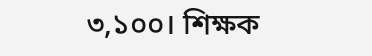৩,১০০। শিক্ষক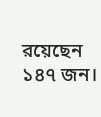রয়েছেন ১৪৭ জন।